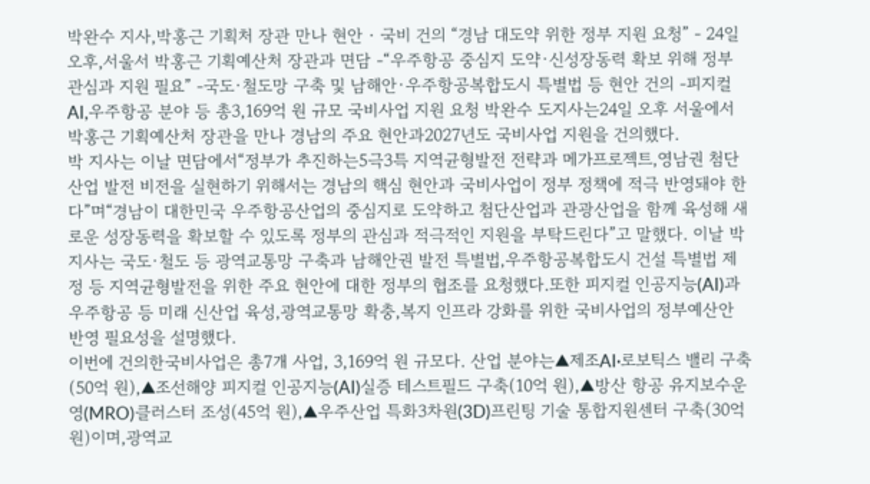박완수 지사,박홍근 기획처 장관 만나 현안‧국비 건의 “경남 대도약 위한 정부 지원 요청” - 24일 오후,서울서 박홍근 기획예산처 장관과 면담 -“우주항공 중심지 도약·신성장동력 확보 위해 정부 관심과 지원 필요” -국도·철도망 구축 및 남해안·우주항공복합도시 특별법 등 현안 건의 -피지컬AI,우주항공 분야 등 총3,169억 원 규모 국비사업 지원 요청 박완수 도지사는24일 오후 서울에서 박홍근 기획예산처 장관을 만나 경남의 주요 현안과2027년도 국비사업 지원을 건의했다.
박 지사는 이날 면담에서“정부가 추진하는5극3특 지역균형발전 전략과 메가프로젝트,영남권 첨단산업 발전 비전을 실현하기 위해서는 경남의 핵심 현안과 국비사업이 정부 정책에 적극 반영돼야 한다”며“경남이 대한민국 우주항공산업의 중심지로 도약하고 첨단산업과 관광산업을 함께 육성해 새로운 성장동력을 확보할 수 있도록 정부의 관심과 적극적인 지원을 부탁드린다”고 말했다. 이날 박 지사는 국도·철도 등 광역교통망 구축과 남해안권 발전 특별법,우주항공복합도시 건설 특별법 제정 등 지역균형발전을 위한 주요 현안에 대한 정부의 협조를 요청했다.또한 피지컬 인공지능(AI)과 우주항공 등 미래 신산업 육성,광역교통망 확충,복지 인프라 강화를 위한 국비사업의 정부예산안 반영 필요성을 설명했다.
이번에 건의한국비사업은 총7개 사업, 3,169억 원 규모다. 산업 분야는▲제조AI·로보틱스 밸리 구축(50억 원),▲조선해양 피지컬 인공지능(AI)실증 테스트필드 구축(10억 원),▲방산 항공 유지보수운영(MRO)클러스터 조성(45억 원),▲우주산업 특화3차원(3D)프린팅 기술 통합지원센터 구축(30억 원)이며,광역교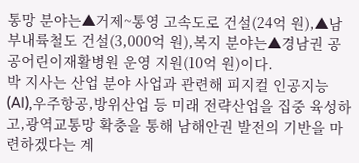통망 분야는▲거제~통영 고속도로 건설(24억 원),▲남부내륙철도 건설(3,000억 원),복지 분야는▲경남권 공공어린이재활병원 운영 지원(10억 원)이다.
박 지사는 산업 분야 사업과 관련해 피지컬 인공지능(AI),우주항공,방위산업 등 미래 전략산업을 집중 육성하고,광역교통망 확충을 통해 남해안권 발전의 기반을 마련하겠다는 계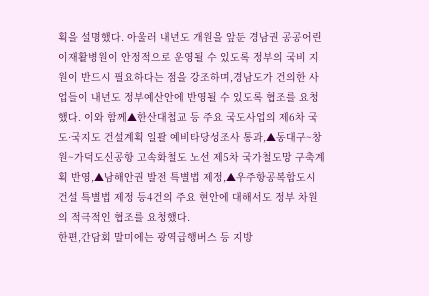획을 설명했다. 아울러 내년도 개원을 앞둔 경남권 공공어린이재활병원이 안정적으로 운영될 수 있도록 정부의 국비 지원이 반드시 필요하다는 점을 강조하며,경남도가 건의한 사업들이 내년도 정부예산안에 반영될 수 있도록 협조를 요청했다. 이와 함께▲한산대첩교 등 주요 국도사업의 제6차 국도·국지도 건설계획 일괄 예비타당성조사 통과,▲동대구~창원~가덕도신공항 고속화철도 노선 제5차 국가철도망 구축계획 반영,▲남해안권 발전 특별법 제정,▲우주항공복합도시 건설 특별법 제정 등4건의 주요 현안에 대해서도 정부 차원의 적극적인 협조를 요청했다.
한편,간담회 말미에는 광역급행버스 등 지방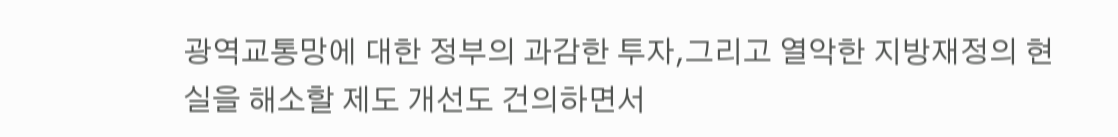광역교통망에 대한 정부의 과감한 투자,그리고 열악한 지방재정의 현실을 해소할 제도 개선도 건의하면서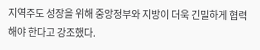지역주도 성장을 위해 중앙정부와 지방이 더욱 긴밀하게 협력해야 한다고 강조했다.